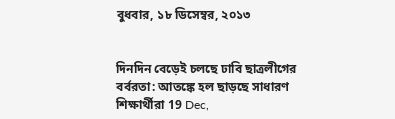বুধবার, ১৮ ডিসেম্বর, ২০১৩


দিনদিন বেড়েই চলছে ঢাবি ছাত্রলীগের বর্বরতা: আতঙ্কে হল ছাড়ছে সাধারণ শিক্ষার্থীরা 19 Dec,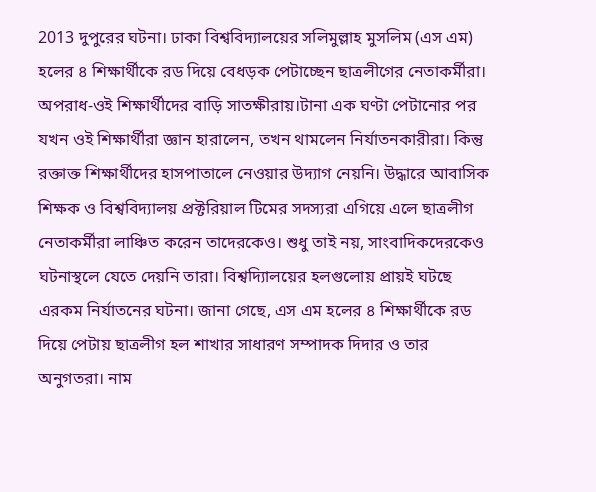2013 দুপুরের ঘটনা। ঢাকা বিশ্ববিদ্যালয়ের সলিমুল্লাহ মুসলিম (এস এম) হলের ৪ শিক্ষার্থীকে রড দিয়ে বেধড়ক পেটাচ্ছেন ছাত্রলীগের নেতাকর্মীরা। অপরাধ-ওই শিক্ষার্থীদের বাড়ি সাতক্ষীরায়।টানা এক ঘণ্টা পেটানোর পর যখন ওই শিক্ষার্থীরা জ্ঞান হারালেন, তখন থামলেন নির্যাতনকারীরা। কিন্তু রক্তাক্ত শিক্ষার্থীদের হাসপাতালে নেওয়ার উদ্যাগ নেয়নি। উদ্ধারে আবাসিক শিক্ষক ও বিশ্ববিদ্যালয় প্রক্টরিয়াল টিমের সদস্যরা এগিয়ে এলে ছাত্রলীগ নেতাকর্মীরা লাঞ্চিত করেন তাদেরকেও। শুধু তাই নয়, সাংবাদিকদেরকেও ঘটনাস্থলে যেতে দেয়নি তারা। বিশ্বদ্যিালয়ের হলগুলোয় প্রায়ই ঘটছে এরকম নির্যাতনের ঘটনা। জানা গেছে, এস এম হলের ৪ শিক্ষার্থীকে রড দিয়ে পেটায় ছাত্রলীগ হল শাখার সাধারণ সম্পাদক দিদার ও তার অনুগতরা। নাম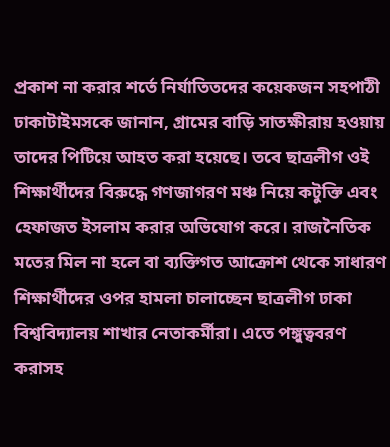প্রকাশ না করার শর্তে নির্যাতিতদের কয়েকজন সহপাঠী ঢাকাটাইমসকে জানান, গ্রামের বাড়ি সাতক্ষীরায় হওয়ায় তাদের পিটিয়ে আহত করা হয়েছে। তবে ছাত্রলীগ ওই শিক্ষার্থীদের বিরুদ্ধে গণজাগরণ মঞ্চ নিয়ে কটুক্তি এবং হেফাজত ইসলাম করার অভিযোগ করে। রাজনৈতিক মতের মিল না হলে বা ব্যক্তিগত আক্রোশ থেকে সাধারণ শিক্ষার্থীদের ওপর হামলা চালাচ্ছেন ছাত্রলীগ ঢাকা বিশ্ববিদ্যালয় শাখার নেতাকর্মীরা। এতে পঙ্গুত্ববরণ করাসহ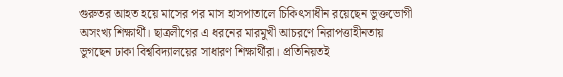গুরুতর আহত হয়ে মাসের পর মাস হাসপাতালে চিকিৎসাধীন রয়েছেন ভুক্তভোগী অসংখ্য শিক্ষার্থী। ছাত্রলীগের এ ধরনের মারমুখী আচরণে নিরাপত্তাহীনতায় ভুগছেন ঢাকা বিশ্ববিদ্যালয়ের সাধারণ শিক্ষার্থীরা। প্রতিনিয়তই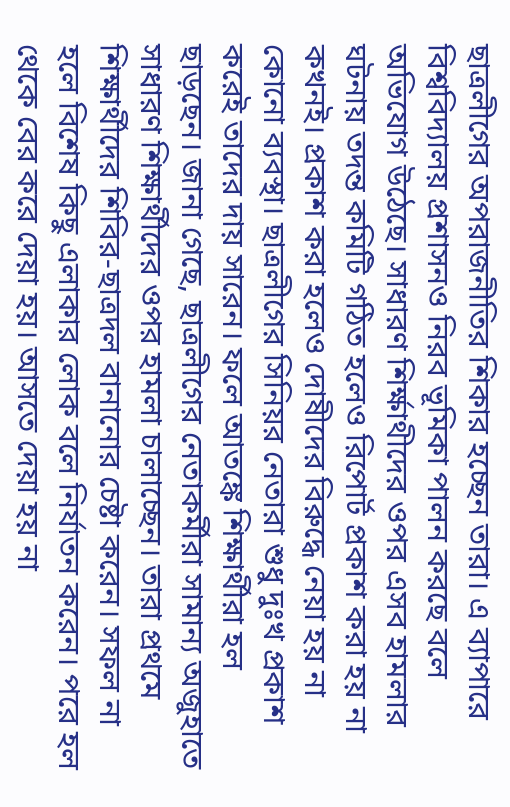ছাত্রলীগের অপরাজনীতির শিকার হচ্ছেন তারা। এ ব্যাপারে বিশ্ববিদ্যালয় প্রশাসনও নিরব ভূমিকা পালন করছে বলে অভিযোগ উঠেছে। সাধারণ শির্ক্ষাথীদের ওপর এসব হামলার ঘটনায় তদন্ত কমিটি গঠিত হলেও রিপোর্ট প্রকাশ করা হয় না কখনই। প্রকাশ করা হলেও দোষীদের বিরুদ্ধে নেয়া হয় না কোনো ব্যবস্থা। ছাত্রলীগের সিনিয়র নেতারা শুধু দুঃখ প্রকাশ করেই তাদের দায় সারেন। ফলে আতঙ্কে শিক্ষার্থীরা হল ছাড়ছেন। জানা গেছে, ছাত্রলীগের নেতাকর্মীরা সামান্য অজুহাতে সাধারণ শিক্ষার্থীদের ওপর হামলা চালাচ্ছেন। তারা প্রথমে শিক্ষার্থীদের শিবির-ছাত্রদল বানানোর চেষ্টা করেন। সফল না হলে বিশেষ কিছু এলাকার লোক বলে নির্যাতন করেন। পরে হল থেকে বের করে দেয়া হয়। আসতে দেয়া হয় না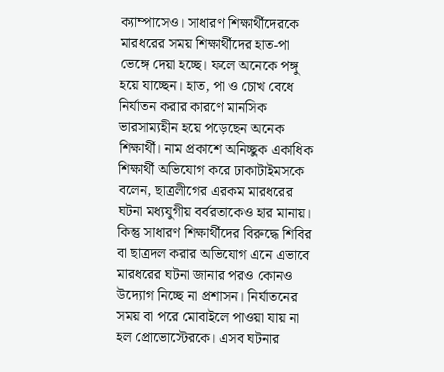ক্যাম্পাসেও। সাধারণ শিক্ষার্থীদেরকে মারধরের সময় শিক্ষার্থীদের হাত-পা ভেঙ্গে দেয়া হচ্ছে। ফলে অনেকে পঙ্গু হয়ে যাচ্ছেন। হাত, পা ও চোখ বেধে নির্যাতন করার কারণে মানসিক ভারসাম্যহীন হয়ে পড়েছেন অনেক শিক্ষার্থী। নাম প্রকাশে অনিচ্ছুক একাধিক শিক্ষার্থী অভিযোগ করে ঢাকাটাইমসকে বলেন, ছাত্রলীগের এরকম মারধরের ঘটনা মধ্যযুগীয় বর্বরতাকেও হার মানায়। কিন্তু সাধারণ শিক্ষার্থীদের বিরুদ্ধে শিবির বা ছাত্রদল করার অভিযোগ এনে এভাবে মারধরের ঘটনা জানার পরও কোনও উদ্যোগ নিচ্ছে না প্রশাসন। নির্যাতনের সময় বা পরে মোবাইলে পাওয়া যায় না হল প্রোভোস্টেরকে। এসব ঘটনার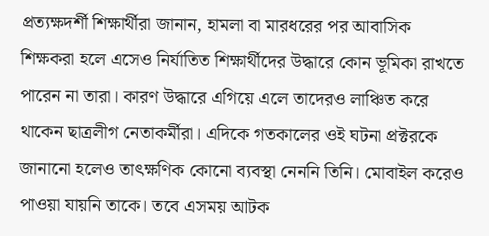প্রত্যক্ষদর্শী শিক্ষার্থীরা জানান, হামলা বা মারধরের পর আবাসিক শিক্ষকরা হলে এসেও নির্যাতিত শিক্ষার্থীদের উদ্ধারে কোন ভূমিকা রাখতে পারেন না তারা। কারণ উদ্ধারে এগিয়ে এলে তাদেরও লাঞ্চিত করে থাকেন ছাত্রলীগ নেতাকর্মীরা। এদিকে গতকালের ওই ঘটনা প্রক্টরকে জানানো হলেও তাৎক্ষণিক কোনো ব্যবস্থা নেননি তিনি। মোবাইল করেও পাওয়া যায়নি তাকে। তবে এসময় আটক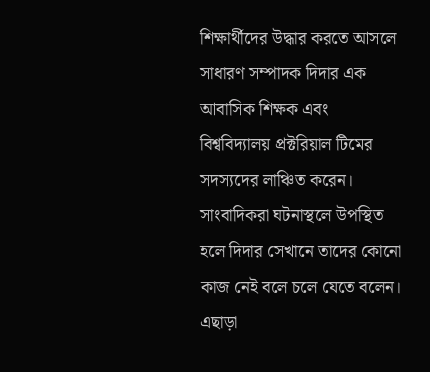শিক্ষার্থীদের উদ্ধার করতে আসলে সাধারণ সম্পাদক দিদার এক আবাসিক শিক্ষক এবং বিশ্ববিদ্যালয় প্রক্টরিয়াল টিমের সদস্যদের লাঞ্চিত করেন। সাংবাদিকরা ঘটনাস্থলে উপস্থিত হলে দিদার সেখানে তাদের কোনো কাজ নেই বলে চলে যেতে বলেন। এছাড়া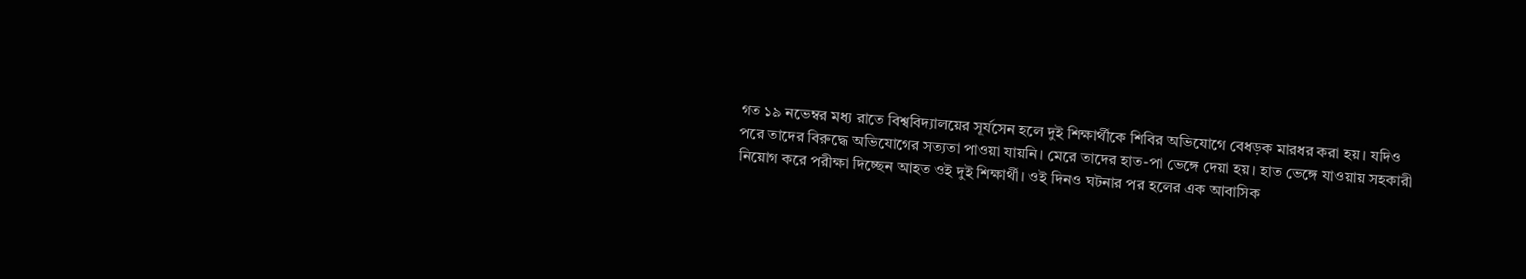গত ১৯ নভেম্বর মধ্য রাতে বিশ্ববিদ্যালয়ের সূর্যসেন হলে দুই শিক্ষার্থীকে শিবির অভিযোগে বেধড়ক মারধর করা হয়। যদিও পরে তাদের বিরুদ্ধে অভিযোগের সত্যতা পাওয়া যায়নি। মেরে তাদের হাত-পা ভেঙ্গে দেয়া হয়। হাত ভেঙ্গে যাওয়ায় সহকারী নিয়োগ করে পরীক্ষা দিচ্ছেন আহত ওই দুই শিক্ষার্থী। ওই দিনও ঘটনার পর হলের এক আবাসিক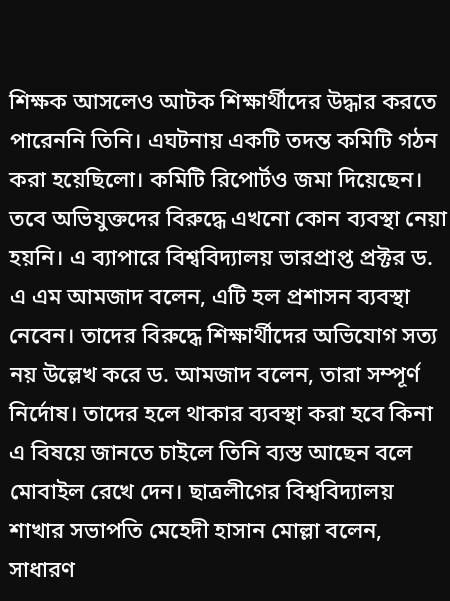শিক্ষক আসলেও আটক শিক্ষার্থীদের উদ্ধার করতে পারেননি তিনি। এঘটনায় একটি তদন্ত কমিটি গঠন করা হয়েছিলো। কমিটি রিপোর্টও জমা দিয়েছেন। তবে অভিযুক্তদের বিরুদ্ধে এখনো কোন ব্যবস্থা নেয়া হয়নি। এ ব্যাপারে বিশ্ববিদ্যালয় ভারপ্রাপ্ত প্রক্টর ড. এ এম আমজাদ বলেন, এটি হল প্রশাসন ব্যবস্থা নেবেন। তাদের বিরুদ্ধে শিক্ষার্থীদের অভিযোগ সত্য নয় উল্লেখ করে ড. আমজাদ বলেন, তারা সম্পূর্ণ নির্দোষ। তাদের হলে থাকার ব্যবস্থা করা হবে কিনা এ বিষয়ে জানতে চাইলে তিনি ব্যস্ত আছেন বলে মোবাইল রেখে দেন। ছাত্রলীগের বিশ্ববিদ্যালয় শাখার সভাপতি মেহেদী হাসান মোল্লা বলেন, সাধারণ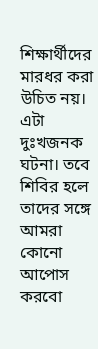শিক্ষার্থীদের মারধর করা উচিত নয়। এটা দুঃখজনক ঘটনা। তবে শিবির হলে তাদের সঙ্গে আমরা কোনো আপোস করবো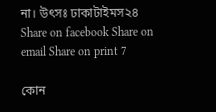না। উৎসঃ ঢাকাটাইমস২৪ Share on facebook Share on email Share on print 7

কোন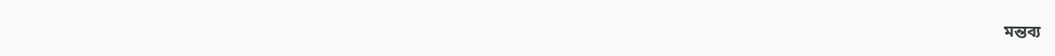মন্তব্য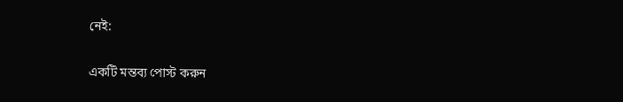নেই:

একটি মন্তব্য পোস্ট করুন